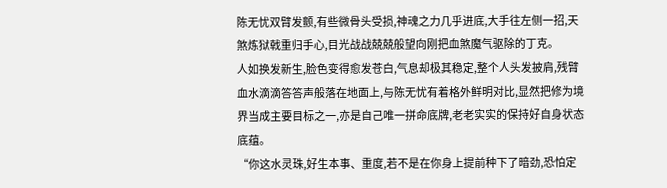陈无忧双臂发颤,有些微骨头受损,神魂之力几乎进底,大手往左侧一招,天煞炼狱戟重归手心,目光战战兢兢般望向刚把血煞魔气驱除的丁克。
人如换发新生,脸色变得愈发苍白,气息却极其稳定,整个人头发披肩,残臂血水滴滴答答声般落在地面上,与陈无忧有着格外鲜明对比,显然把修为境界当成主要目标之一,亦是自己唯一拼命底牌,老老实实的保持好自身状态底蕴。
“你这水灵珠,好生本事、重度,若不是在你身上提前种下了暗劲,恐怕定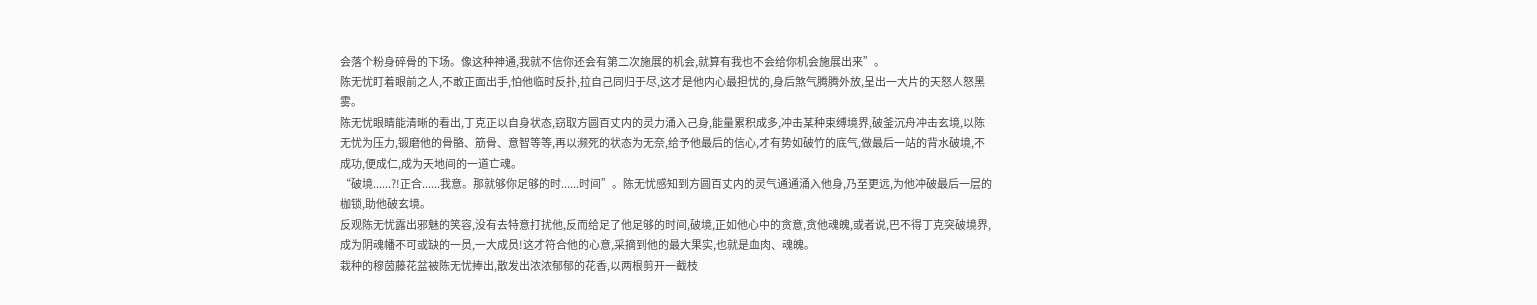会落个粉身碎骨的下场。像这种神通,我就不信你还会有第二次施展的机会,就算有我也不会给你机会施展出来”。
陈无忧盯着眼前之人,不敢正面出手,怕他临时反扑,拉自己同归于尽,这才是他内心最担忧的,身后煞气腾腾外放,呈出一大片的天怒人怒黑雾。
陈无忧眼睛能清晰的看出,丁克正以自身状态,窃取方圆百丈内的灵力涌入己身,能量累积成多,冲击某种束缚境界,破釜沉舟冲击玄境,以陈无忧为压力,锻磨他的骨骼、筋骨、意智等等,再以濒死的状态为无奈,给予他最后的信心,才有势如破竹的底气,做最后一站的背水破境,不成功,便成仁,成为天地间的一道亡魂。
“破境......?!正合......我意。那就够你足够的时......时间”。陈无忧感知到方圆百丈内的灵气通通涌入他身,乃至更远,为他冲破最后一层的枷锁,助他破玄境。
反观陈无忧露出邪魅的笑容,没有去特意打扰他,反而给足了他足够的时间,破境,正如他心中的贪意,贪他魂魄,或者说,巴不得丁克突破境界,成为阴魂幡不可或缺的一员,一大成员!这才符合他的心意,采摘到他的最大果实,也就是血肉、魂魄。
栽种的穆茵藤花盆被陈无忧捧出,散发出浓浓郁郁的花香,以两根剪开一截枝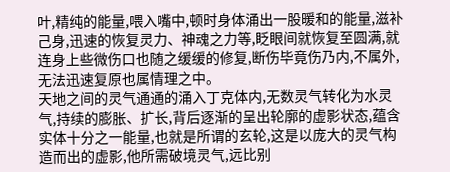叶,精纯的能量,喂入嘴中,顿时身体涌出一股暖和的能量,滋补己身,迅速的恢复灵力、神魂之力等,眨眼间就恢复至圆满,就连身上些微伤口也随之缓缓的修复,断伤毕竟伤乃内,不属外,无法迅速复原也属情理之中。
天地之间的灵气通通的涌入丁克体内,无数灵气转化为水灵气,持续的膨胀、扩长,背后逐渐的呈出轮廓的虚影状态,蕴含实体十分之一能量,也就是所谓的玄轮,这是以庞大的灵气构造而出的虚影,他所需破境灵气,远比别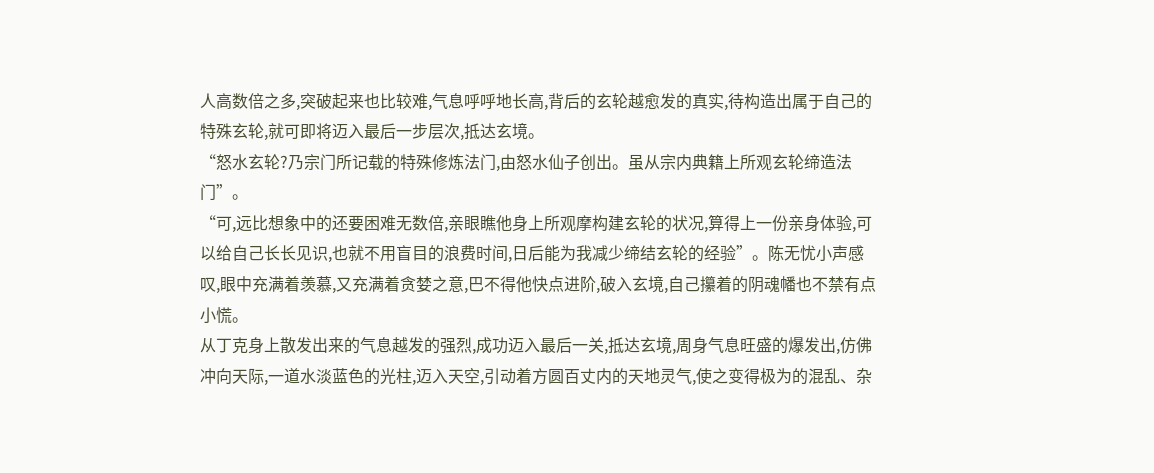人高数倍之多,突破起来也比较难,气息呼呼地长高,背后的玄轮越愈发的真实,待构造出属于自己的特殊玄轮,就可即将迈入最后一步层次,抵达玄境。
“怒水玄轮?乃宗门所记载的特殊修炼法门,由怒水仙子创出。虽从宗内典籍上所观玄轮缔造法门”。
“可,远比想象中的还要困难无数倍,亲眼瞧他身上所观摩构建玄轮的状况,算得上一份亲身体验,可以给自己长长见识,也就不用盲目的浪费时间,日后能为我减少缔结玄轮的经验”。陈无忧小声感叹,眼中充满着羡慕,又充满着贪婪之意,巴不得他快点进阶,破入玄境,自己攥着的阴魂幡也不禁有点小慌。
从丁克身上散发出来的气息越发的强烈,成功迈入最后一关,抵达玄境,周身气息旺盛的爆发出,仿佛冲向天际,一道水淡蓝色的光柱,迈入天空,引动着方圆百丈内的天地灵气,使之变得极为的混乱、杂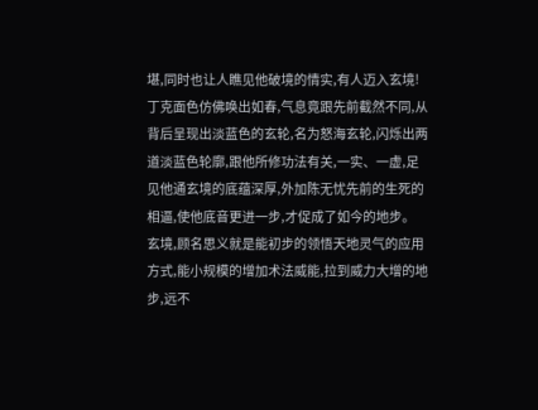堪,同时也让人瞧见他破境的情实,有人迈入玄境!
丁克面色仿佛唤出如春,气息竟跟先前截然不同,从背后呈现出淡蓝色的玄轮,名为怒海玄轮,闪烁出两道淡蓝色轮廓,跟他所修功法有关,一实、一虚,足见他通玄境的底蕴深厚,外加陈无忧先前的生死的相逼,使他底音更进一步,才促成了如今的地步。
玄境,顾名思义就是能初步的领悟天地灵气的应用方式,能小规模的增加术法威能,拉到威力大增的地步,远不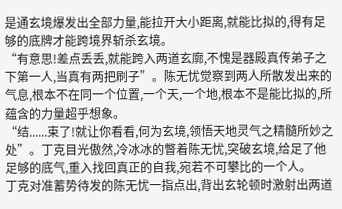是通玄境爆发出全部力量,能拉开大小距离,就能比拟的,得有足够的底牌才能跨境界斩杀玄境。
“有意思!差点丢丢,就能跨入两道玄廓,不愧是器殿真传弟子之下第一人,当真有两把刷子”。陈无忧觉察到两人所散发出来的气息,根本不在同一个位置,一个天,一个地,根本不是能比拟的,所蕴含的力量超乎想象。
“结......束了!就让你看看,何为玄境,领悟天地灵气之精髓所妙之处”。丁克目光傲然,冷冰冰的瞥着陈无忧,突破玄境,给足了他足够的底气,重入找回真正的自我,宛若不可攀比的一个人。
丁克对准蓄势待发的陈无忧一指点出,背出玄轮顿时激射出两道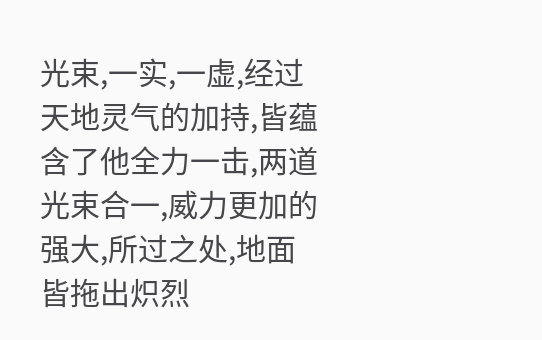光束,一实,一虚,经过天地灵气的加持,皆蕴含了他全力一击,两道光束合一,威力更加的强大,所过之处,地面皆拖出炽烈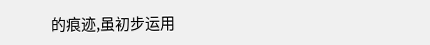的痕迹,虽初步运用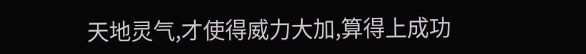天地灵气,才使得威力大加,算得上成功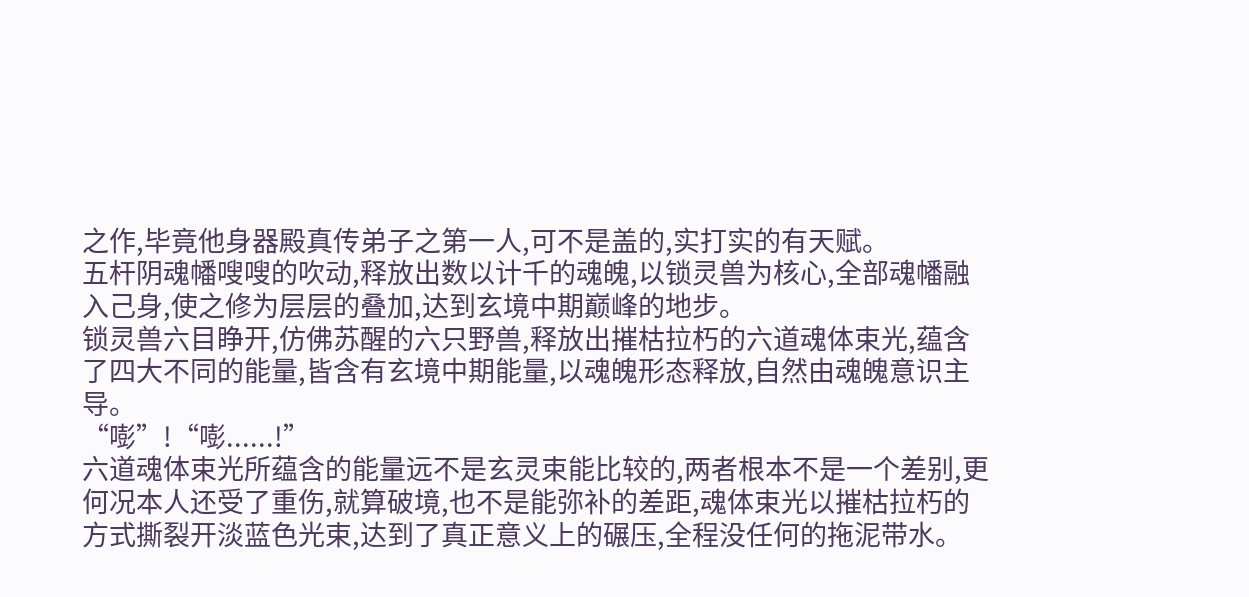之作,毕竟他身器殿真传弟子之第一人,可不是盖的,实打实的有天赋。
五杆阴魂幡嗖嗖的吹动,释放出数以计千的魂魄,以锁灵兽为核心,全部魂幡融入己身,使之修为层层的叠加,达到玄境中期巅峰的地步。
锁灵兽六目睁开,仿佛苏醒的六只野兽,释放出摧枯拉朽的六道魂体束光,蕴含了四大不同的能量,皆含有玄境中期能量,以魂魄形态释放,自然由魂魄意识主导。
“嘭”!“嘭......!”
六道魂体束光所蕴含的能量远不是玄灵束能比较的,两者根本不是一个差别,更何况本人还受了重伤,就算破境,也不是能弥补的差距,魂体束光以摧枯拉朽的方式撕裂开淡蓝色光束,达到了真正意义上的碾压,全程没任何的拖泥带水。